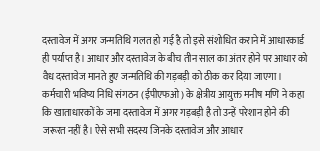दस्तावेज में अगर जन्मतिथि गलत हो गई है तो इसे संशोधित कराने में आधारकार्ड ही पर्याप्त है। आधार और दस्तावेज के बीच तीन साल का अंतर होने पर आधार को वैध दस्तावेज मानते हुए जन्मतिथि की गड़बड़ी को ठीक कर दिया जाएगा।
कर्मचारी भविष्य निधि संगठन (ईपीएफओ) के क्षेत्रीय आयुक्त मनीष मणि ने कहा कि खाताधारकों के जमा दस्तावेज में अगर गड़बड़ी है तो उन्हें परेशान होने की जरूरत नहीं है। ऐसे सभी सदस्य जिनके दस्तावेज और आधार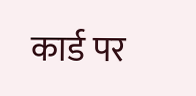कार्ड पर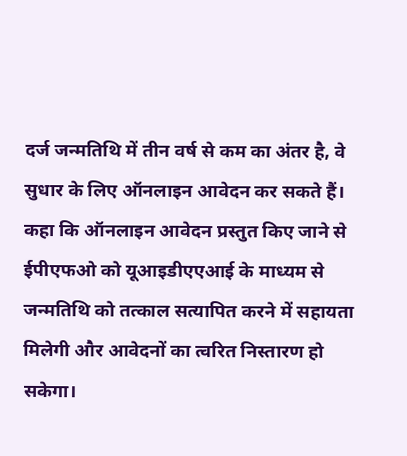दर्ज जन्मतिथि में तीन वर्ष से कम का अंतर है, वे सुधार के लिए ऑनलाइन आवेदन कर सकते हैं।
कहा कि ऑनलाइन आवेदन प्रस्तुत किए जाने से ईपीएफओ को यूआइडीएएआई के माध्यम से जन्मतिथि को तत्काल सत्यापित करने में सहायता मिलेगी और आवेदनों का त्वरित निस्तारण हो सकेगा।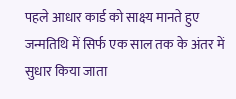पहले आधार कार्ड को साक्ष्य मानते हुए जन्मतिथि में सिर्फ एक साल तक के अंतर में सुधार किया जाता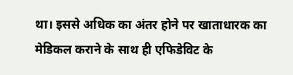था। इससे अधिक का अंतर होने पर खाताधारक का मेडिकल कराने के साथ ही एफिडेविट के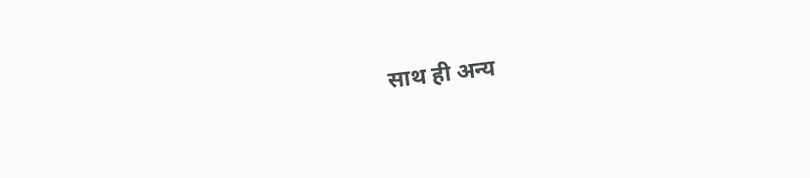साथ ही अन्य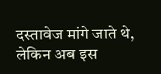दस्तावेज मांगे जाते थे, लेकिन अब इस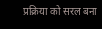प्रक्रिया को सरल बना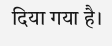दिया गया है।